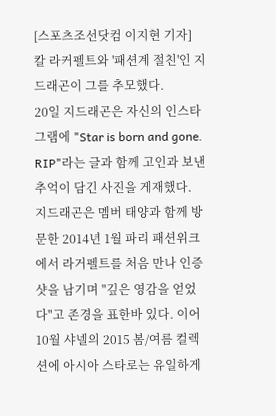[스포츠조선닷컴 이지현 기자] 칼 라커펠트와 '패션계 절친'인 지드래곤이 그를 추모했다.
20일 지드래곤은 자신의 인스타그램에 "Star is born and gone. RIP"라는 글과 함께 고인과 보낸 추억이 담긴 사진을 게재했다.
지드래곤은 멤버 태양과 함께 방문한 2014년 1월 파리 패션위크에서 라거펠트를 처음 만나 인증샷을 남기며 "깊은 영감을 얻었다"고 존경을 표한바 있다. 이어 10월 샤넬의 2015 봄/여름 컬렉션에 아시아 스타로는 유일하게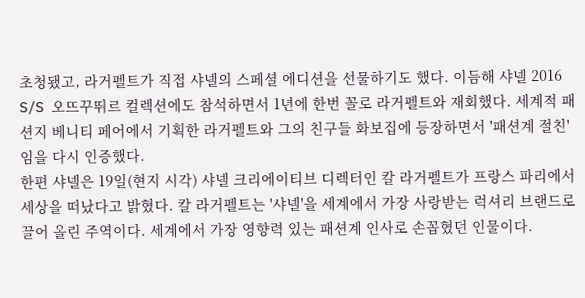초청됐고, 라거펠트가 직접 샤넬의 스페셜 에디션을 선물하기도 했다. 이듬해 샤넬 2016 S/S 오뜨꾸뛰르 컬렉션에도 참석하면서 1년에 한번 꼴로 라거펠트와 재회했다. 세계적 패션지 베니티 페어에서 기획한 라거펠트와 그의 친구들 화보집에 등장하면서 '패션계 절친'임을 다시 인증했다.
한편 샤넬은 19일(현지 시각) 샤넬 크리에이티브 디렉터인 칼 라거펠트가 프랑스 파리에서 세상을 떠났다고 밝혔다. 칼 라거펠트는 '샤넬'을 세계에서 가장 사랑받는 럭셔리 브랜드로 끌어 올린 주역이다. 세계에서 가장 영향력 있는 패션계 인사로 손꼽혔던 인물이다.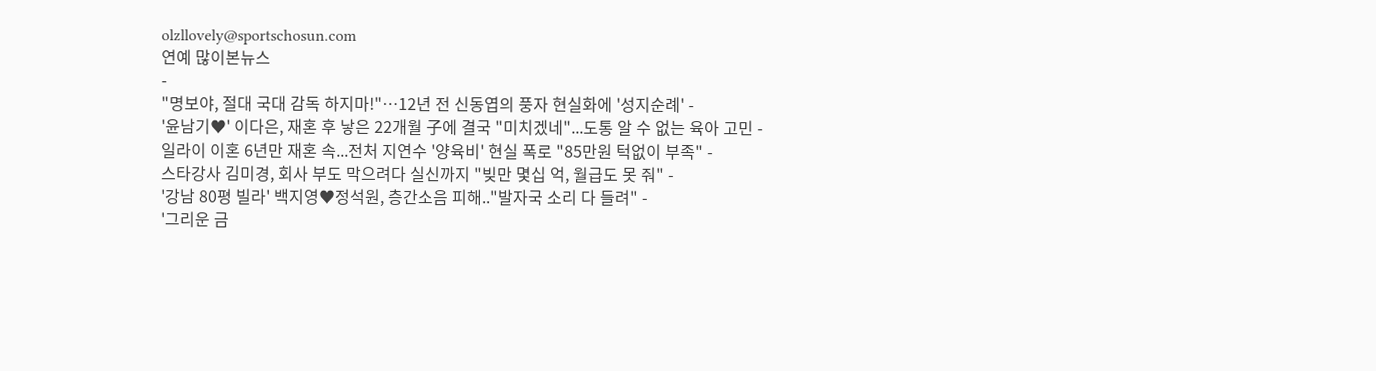olzllovely@sportschosun.com
연예 많이본뉴스
-
"명보야, 절대 국대 감독 하지마!"…12년 전 신동엽의 풍자 현실화에 '성지순례' -
'윤남기♥' 이다은, 재혼 후 낳은 22개월 子에 결국 "미치겠네"...도통 알 수 없는 육아 고민 -
일라이 이혼 6년만 재혼 속...전처 지연수 '양육비' 현실 폭로 "85만원 턱없이 부족" -
스타강사 김미경, 회사 부도 막으려다 실신까지 "빚만 몇십 억, 월급도 못 줘" -
'강남 80평 빌라' 백지영♥정석원, 층간소음 피해.."발자국 소리 다 들려" -
'그리운 금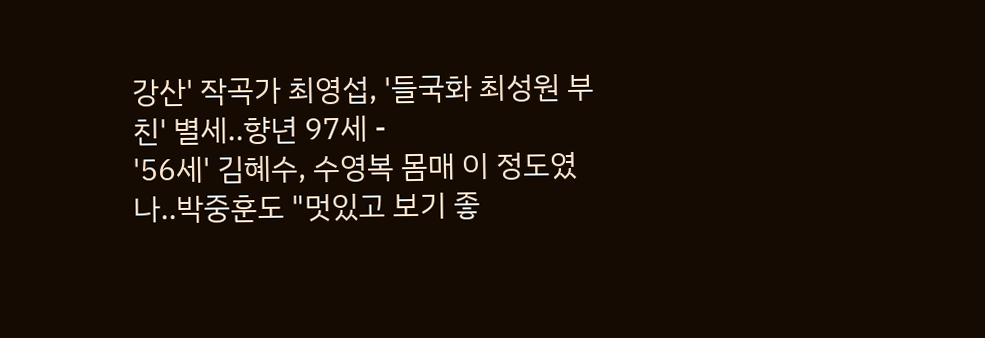강산' 작곡가 최영섭, '들국화 최성원 부친' 별세..향년 97세 -
'56세' 김혜수, 수영복 몸매 이 정도였나..박중훈도 "멋있고 보기 좋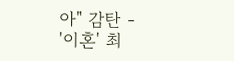아" 감탄 -
'이혼' 최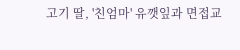고기 딸, '친엄마' 유깻잎과 면접교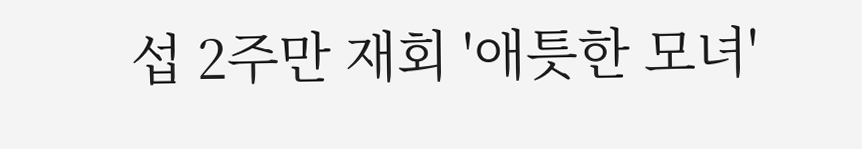섭 2주만 재회 '애틋한 모녀'